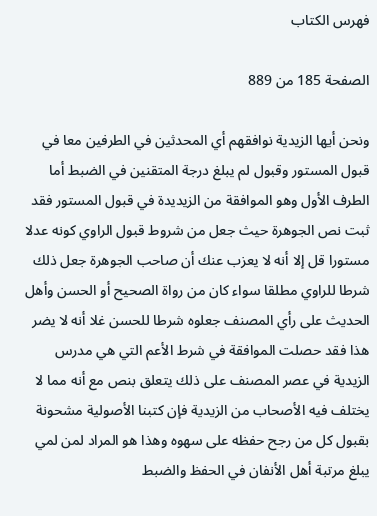فهرس الكتاب

الصفحة 185 من 889

ونحن أيها الزيدية نوافقهم أي المحدثين في الطرفين معا في قبول المستور وقبول لم يبلغ درجة المتقنين في الضبط أما الطرف الأول وهو الموافقة من الزيديدة في قبول المستور فقد ثبت نص الجوهرة حيث جعل من شروط قبول الراوي كونه عدلا مستورا قل إلا أنه لا يعزب عنك أن صاحب الجوهرة جعل ذلك شرطا للراوي مطلقا سواء كان من رواة الصحيح أو الحسن وأهل الحديث على رأي المصنف جعلوه شرطا للحسن غلا أنه لا يضر هذا فقد حصلت الموافقة في شرط الأعم التي هي مدرس الزيدية في عصر المصنف على ذلك يتعلق بنص مع أنه مما لا يختلف فيه الأصحاب من الزيدية فإن كتبنا الأصولية مشحونة بقبول كل من رجح حفظه على سهوه وهذا هو المراد لمن لمي يبلغ مرتبة أهل الأنفان في الحفظ والضبط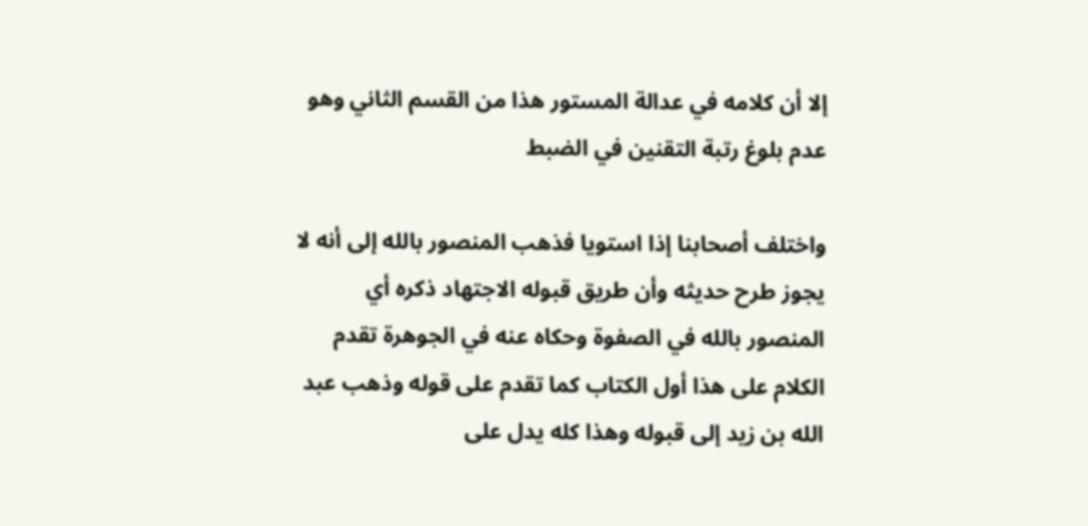إلا أن كلامه في عدالة المستور هذا من القسم الثاني وهو عدم بلوغ رتبة التقنين في الضبط

واختلف أصحابنا إذا استويا فذهب المنصور بالله إلى أنه لا يجوز طرح حديثه وأن طريق قبوله الاجتهاد ذكره أي المنصور بالله في الصفوة وحكاه عنه في الجوهرة تقدم الكلام على هذا أول الكتاب كما تقدم على قوله وذهب عبد الله بن زيد إلى قبوله وهذا كله يدل على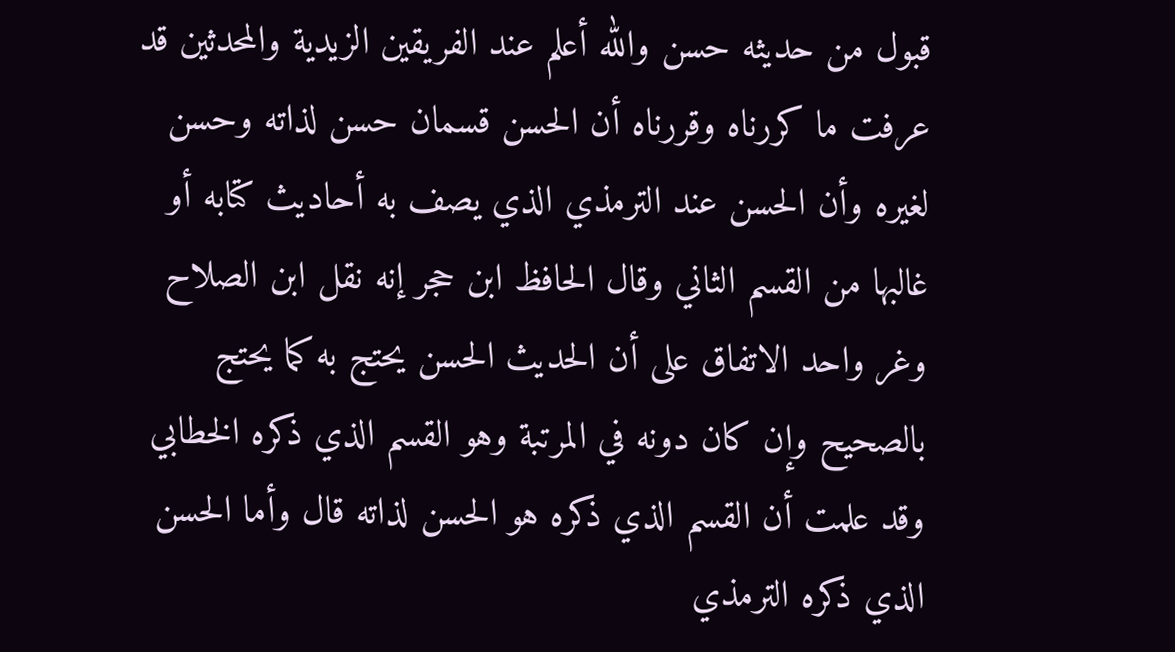قبول من حديثه حسن والله أعلم عند الفريقين الزيدية والمحدثين قد عرفت ما كررناه وقررناه أن الحسن قسمان حسن لذاته وحسن لغيره وأن الحسن عند الترمذي الذي يصف به أحاديث كتابه أو غالبها من القسم الثاني وقال الحافظ ابن حجر إنه نقل ابن الصلاح وغر واحد الاتفاق على أن الحديث الحسن يحتج به كما يحتج بالصحيح وإن كان دونه في المرتبة وهو القسم الذي ذكره الخطابي وقد علمت أن القسم الذي ذكره هو الحسن لذاته قال وأما الحسن الذي ذكره الترمذي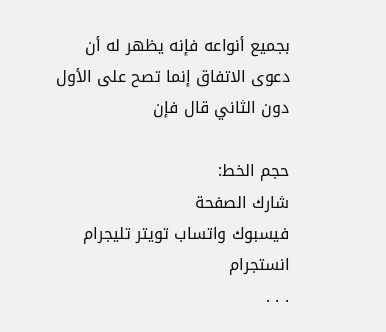بجميع أنواعه فإنه يظهر له أن دعوى الاتفاق إنما تصح على الأول دون الثاني قال فإن

حجم الخط:
شارك الصفحة
فيسبوك واتساب تويتر تليجرام انستجرام
. . .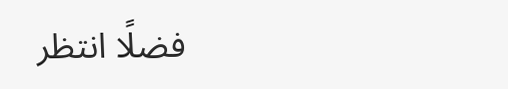فضلًا انتظر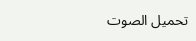تحميل الصوت